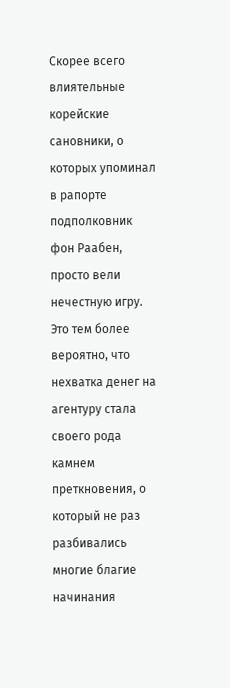Скорее всего влиятельные корейские сановники, о которых упоминал в рапорте подполковник фон Раабен, просто вели нечестную игру. Это тем более вероятно, что нехватка денег на агентуру стала своего рода камнем преткновения, о который не раз разбивались многие благие начинания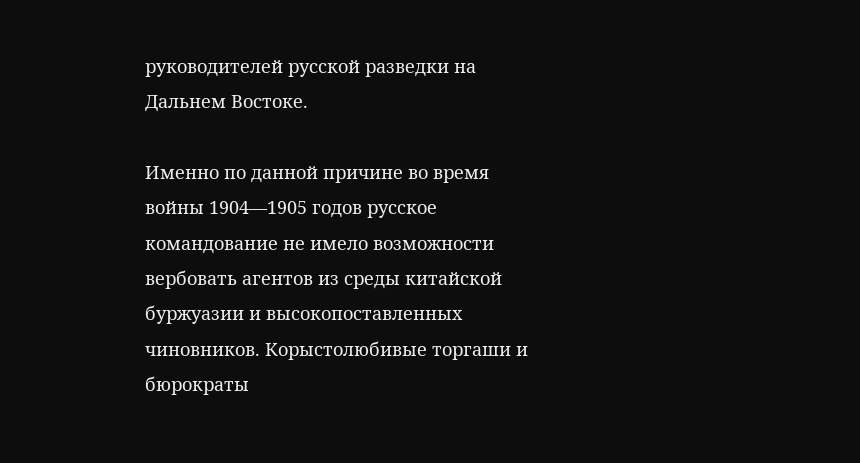руководителей русской разведки на Дальнем Востоке.

Именно по данной причине во время войны 1904—1905 годов русское командование не имело возможности вербовать агентов из среды китайской буржуазии и высокопоставленных чиновников. Корыстолюбивые торгаши и бюрократы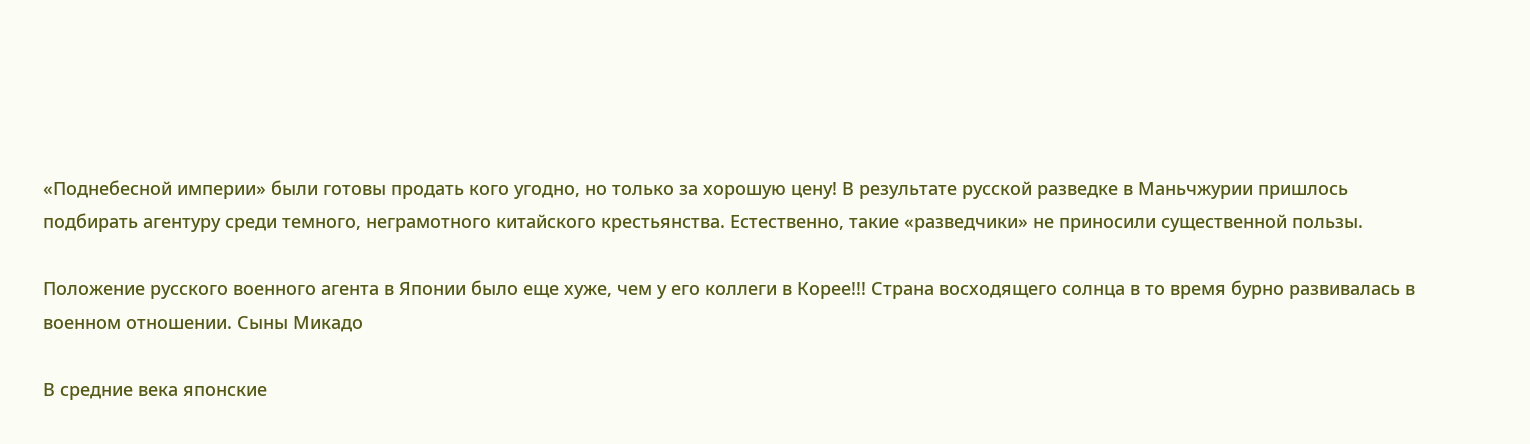«Поднебесной империи» были готовы продать кого угодно, но только за хорошую цену! В результате русской разведке в Маньчжурии пришлось подбирать агентуру среди темного, неграмотного китайского крестьянства. Естественно, такие «разведчики» не приносили существенной пользы.

Положение русского военного агента в Японии было еще хуже, чем у его коллеги в Корее!!! Страна восходящего солнца в то время бурно развивалась в военном отношении. Сыны Микадо

В средние века японские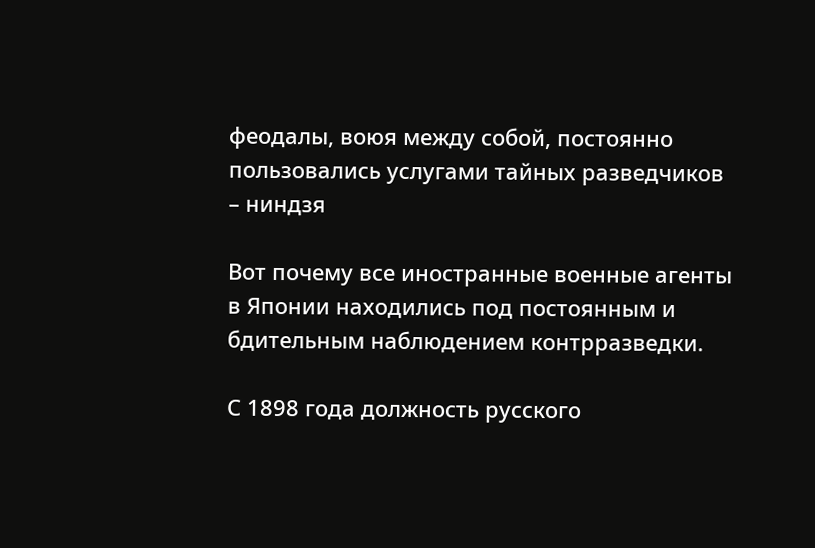феодалы, воюя между собой, постоянно пользовались услугами тайных разведчиков – ниндзя

Вот почему все иностранные военные агенты в Японии находились под постоянным и бдительным наблюдением контрразведки.

С 1898 года должность русского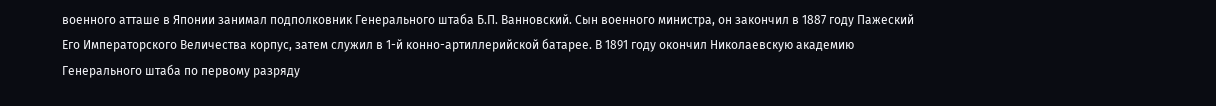военного атташе в Японии занимал подполковник Генерального штаба Б.П. Ванновский. Сын военного министра, он закончил в 1887 году Пажеский Его Императорского Величества корпус, затем служил в 1-й конно-артиллерийской батарее. В 1891 году окончил Николаевскую академию Генерального штаба по первому разряду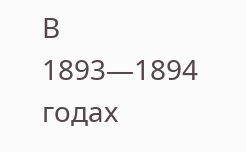В 1893—1894 годах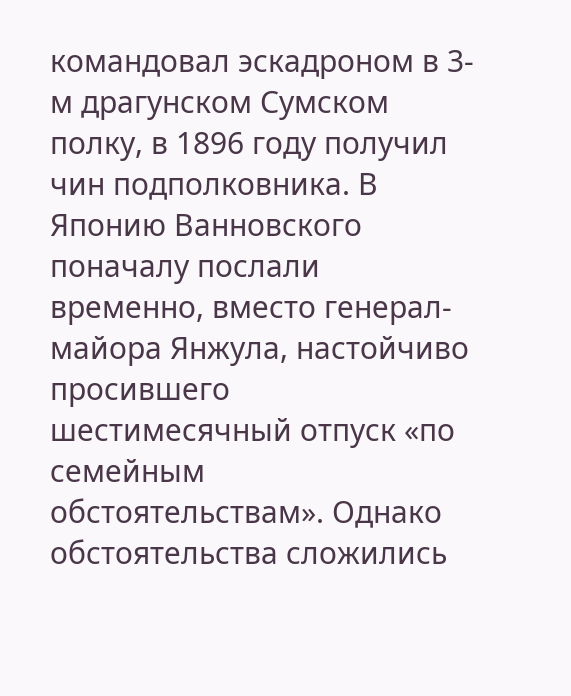командовал эскадроном в 3-м драгунском Сумском полку, в 1896 году получил чин подполковника. В Японию Ванновского поначалу послали временно, вместо генерал-майора Янжула, настойчиво просившего шестимесячный отпуск «по семейным обстоятельствам». Однако обстоятельства сложились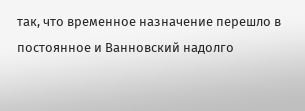так, что временное назначение перешло в постоянное и Ванновский надолго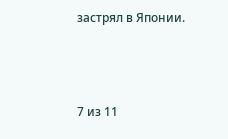застрял в Японии.



7 из 11